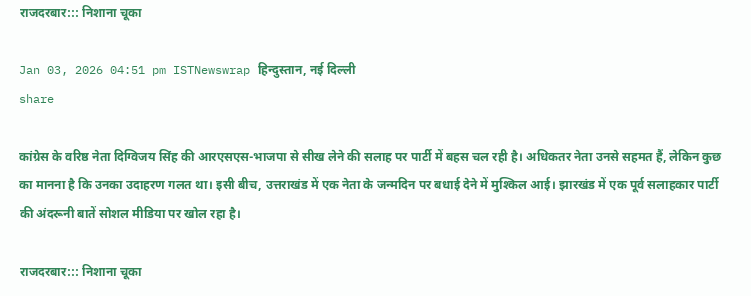राजदरबार::: निशाना चूका

Jan 03, 2026 04:51 pm ISTNewswrap हिन्दुस्तान, नई दिल्ली
share

कांग्रेस के वरिष्ठ नेता दिग्विजय सिंह की आरएसएस-भाजपा से सीख लेने की सलाह पर पार्टी में बहस चल रही है। अधिकतर नेता उनसे सहमत हैं, लेकिन कुछ का मानना है कि उनका उदाहरण गलत था। इसी बीच, उत्तराखंड में एक नेता के जन्मदिन पर बधाई देने में मुश्किल आई। झारखंड में एक पूर्व सलाहकार पार्टी की अंदरूनी बातें सोशल मीडिया पर खोल रहा है।

राजदरबार::: निशाना चूका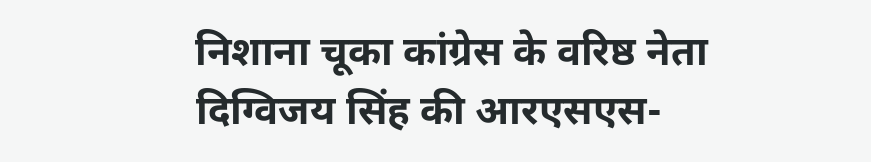निशाना चूका कांग्रेस के वरिष्ठ नेता दिग्विजय सिंह की आरएसएस-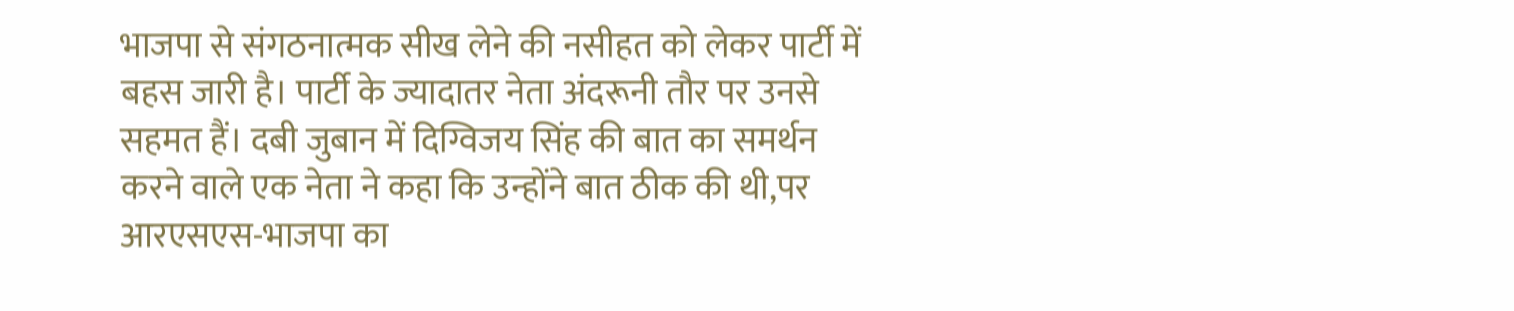भाजपा से संगठनात्मक सीख लेने की नसीहत को लेकर पार्टी में बहस जारी है। पार्टी के ज्यादातर नेता अंदरूनी तौर पर उनसे सहमत हैं। दबी जुबान में दिग्विजय सिंह की बात का समर्थन करने वाले एक नेता ने कहा कि उन्होंने बात ठीक की थी,पर आरएसएस-भाजपा का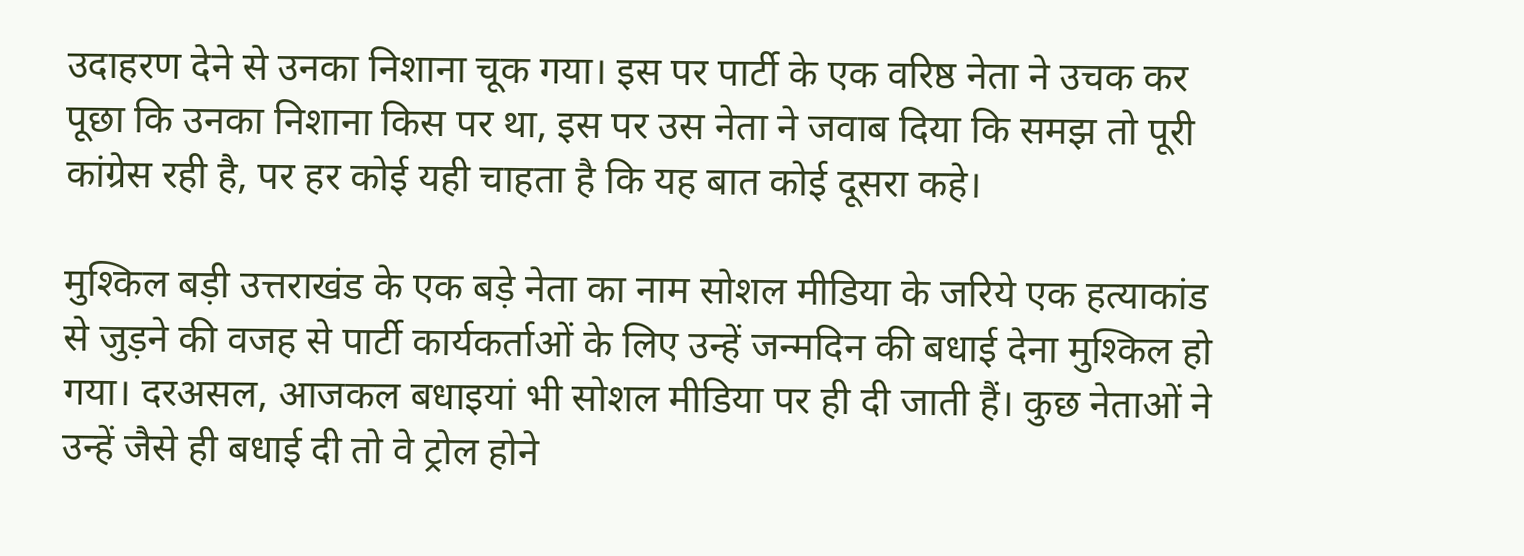उदाहरण देने से उनका निशाना चूक गया। इस पर पार्टी के एक वरिष्ठ नेता ने उचक कर पूछा कि उनका निशाना किस पर था, इस पर उस नेता ने जवाब दिया कि समझ तो पूरी कांग्रेस रही है, पर हर कोई यही चाहता है कि यह बात कोई दूसरा कहे।

मुश्किल बड़ी उत्तराखंड के एक बड़े नेता का नाम सोशल मीडिया के जरिये एक हत्याकांड से जुड़ने की वजह से पार्टी कार्यकर्ताओं के लिए उन्हें जन्मदिन की बधाई देना मुश्किल हो गया। दरअसल, आजकल बधाइयां भी सोशल मीडिया पर ही दी जाती हैं। कुछ नेताओं ने उन्हें जैसे ही बधाई दी तो वे ट्रोल होने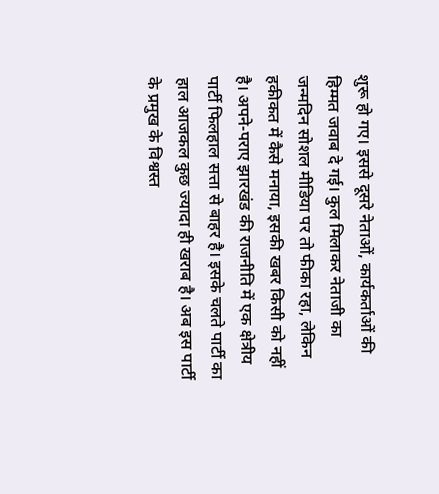शुरू हो गए। इससे दूसरे नेताओं, कार्यकर्ताओं की हिम्मत जवाब दे गई। कुल मिलाकर नेताजी का जन्मदिन सोशल मीडिया पर तो फीका रहा, लेकिन हकीकत में कैसे मनाया, इसकी खबर किसी को नहीं है। अपने-पराए झारखंड की राजनीति में एक क्षेत्रीय पार्टी फिलहाल सत्ता से बाहर है। इसके चलते पार्टी का हाल आजकल कुछ ज्यादा ही खराब है। अब इस पार्टी के प्रमुख के विश्वस्त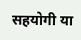सहयोगी या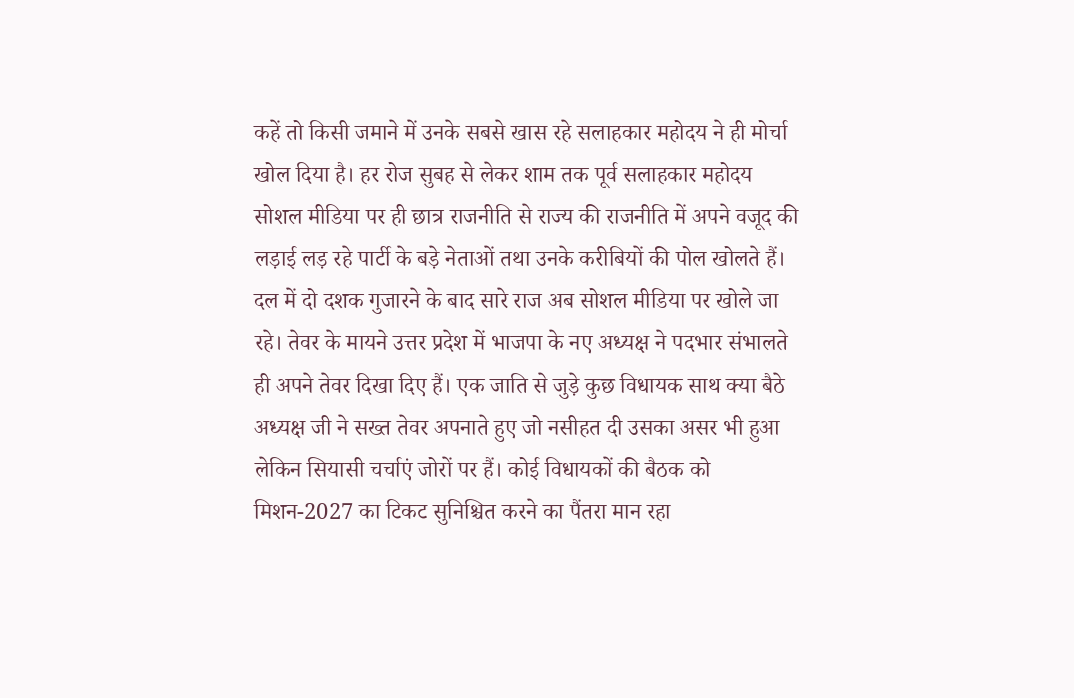कहें तो किसी जमाने में उनके सबसे खास रहे सलाहकार महोदय ने ही मोर्चा खोल दिया है। हर रोज सुबह से लेकर शाम तक पूर्व सलाहकार महोदय सोशल मीडिया पर ही छात्र राजनीति से राज्य की राजनीति में अपने वजूद की लड़ाई लड़ रहे पार्टी के बड़े नेताओं तथा उनके करीबियों की पोल खोलते हैं। दल में दो दशक गुजारने के बाद सारे राज अब सोशल मीडिया पर खोले जा रहे। तेवर के मायने उत्तर प्रदेश में भाजपा के नए अध्यक्ष ने पदभार संभालते ही अपने तेवर दिखा दिए हैं। एक जाति से जुड़े कुछ विधायक साथ क्या बैठे अध्यक्ष जी ने सख्त तेवर अपनाते हुए जो नसीहत दी उसका असर भी हुआ लेकिन सियासी चर्चाएं जोरों पर हैं। कोई विधायकों की बैठक को मिशन-2027 का टिकट सुनिश्चित करने का पैंतरा मान रहा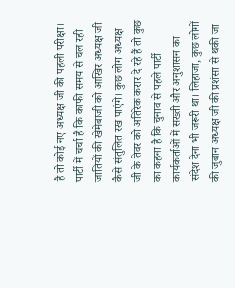है तो कोई नए अध्यक्ष जी की पहली परीक्षा। पार्टी में चर्चा है कि काफी समय से चल रही जातियों की खेमेबाजी को आखिर अध्यक्ष जी कैसे संतुलित रख पाएंगे। कुछ लोग अध्यक्ष जी के तेवर को अतिरेक करार दे रहे हैं तो कुछ का कहना है कि चुनाव से पहले पार्टी कार्यकर्ताओं में सख्ती और अनुशासन का संदेश देना भी जरूरी था। लिहाजा, कुछ लोगों की जुबान अध्यक्ष जी की प्रशंसा से थकी जा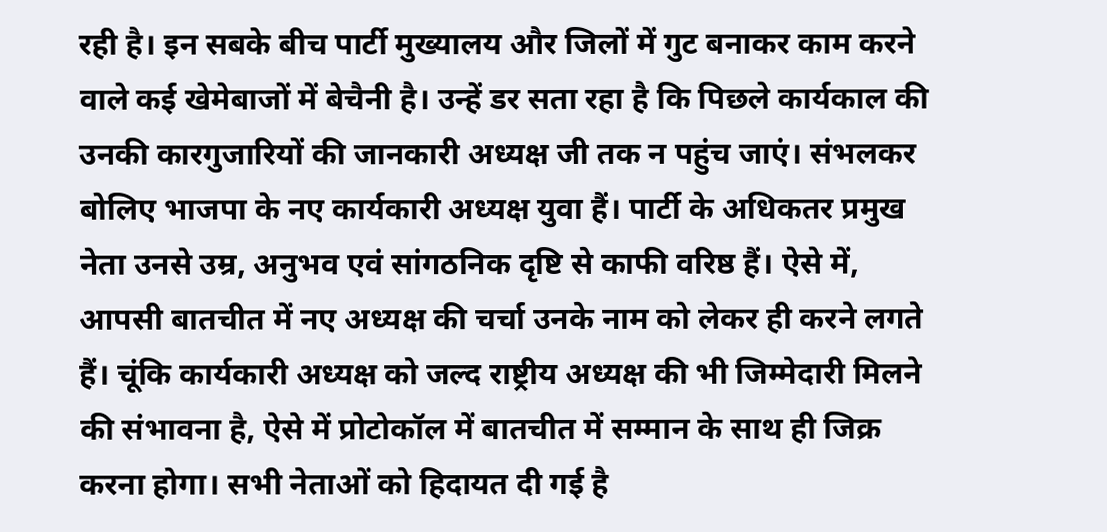रही है। इन सबके बीच पार्टी मुख्यालय और जिलों में गुट बनाकर काम करने वाले कई खेमेबाजों में बेचैनी है। उन्हें डर सता रहा है कि पिछले कार्यकाल की उनकी कारगुजारियों की जानकारी अध्यक्ष जी तक न पहुंच जाएं। संभलकर बोलिए भाजपा के नए कार्यकारी अध्यक्ष युवा हैं। पार्टी के अधिकतर प्रमुख नेता उनसे उम्र, अनुभव एवं सांगठनिक दृष्टि से काफी वरिष्ठ हैं। ऐसे में, आपसी बातचीत में नए अध्यक्ष की चर्चा उनके नाम को लेकर ही करने लगते हैं। चूंकि कार्यकारी अध्यक्ष को जल्द राष्ट्रीय अध्यक्ष की भी जिम्मेदारी मिलने की संभावना है, ऐसे में प्रोटोकॉल में बातचीत में सम्मान के साथ ही जिक्र करना होगा। सभी नेताओं को हिदायत दी गई है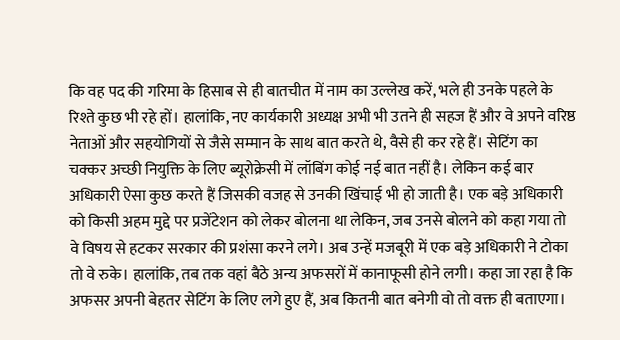कि वह पद की गरिमा के हिसाब से ही बातचीत में नाम का उल्लेख करें, भले ही उनके पहले के रिश्ते कुछ भी रहे हों। हालांकि, नए कार्यकारी अध्यक्ष अभी भी उतने ही सहज हैं और वे अपने वरिष्ठ नेताओं और सहयोगियों से जैसे सम्मान के साथ बात करते थे, वैसे ही कर रहे हैं। सेटिंग का चक्कर अच्छी नियुक्ति के लिए ब्यूरोक्रेसी में लॉबिंग कोई नई बात नहीं है। लेकिन कई बार अधिकारी ऐसा कुछ करते हैं जिसकी वजह से उनकी खिंचाई भी हो जाती है। एक बड़े अधिकारी को किसी अहम मुद्दे पर प्रजेंटेशन को लेकर बोलना था लेकिन, जब उनसे बोलने को कहा गया तो वे विषय से हटकर सरकार की प्रशंसा करने लगे। अब उन्हें मजबूरी में एक बड़े अधिकारी ने टोका तो वे रुके। हालांकि, तब तक वहां बैठे अन्य अफसरों में कानाफूसी होने लगी। कहा जा रहा है कि अफसर अपनी बेहतर सेटिंग के लिए लगे हुए हैं, अब कितनी बात बनेगी वो तो वक्त ही बताएगा।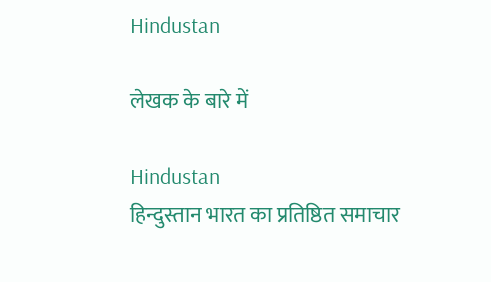Hindustan

लेखक के बारे में

Hindustan
हिन्दुस्तान भारत का प्रतिष्ठित समाचार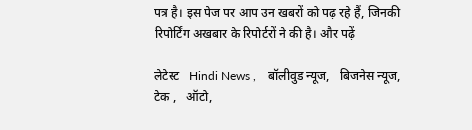पत्र है। इस पेज पर आप उन खबरों को पढ़ रहे हैं, जिनकी रिपोर्टिंग अखबार के रिपोर्टरों ने की है। और पढ़ें

लेटेस्ट   Hindi News ,    बॉलीवुड न्यूज,   बिजनेस न्यूज,   टेक ,   ऑटो,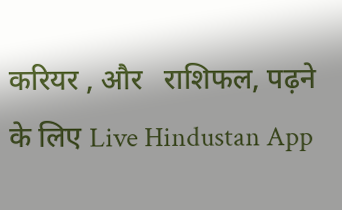करियर , और   राशिफल, पढ़ने के लिए Live Hindustan App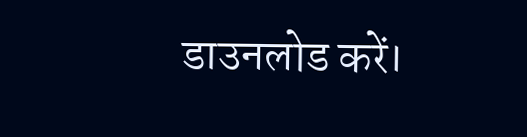डाउनलोड करें।